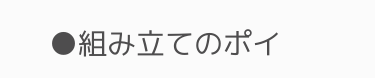●組み立てのポイ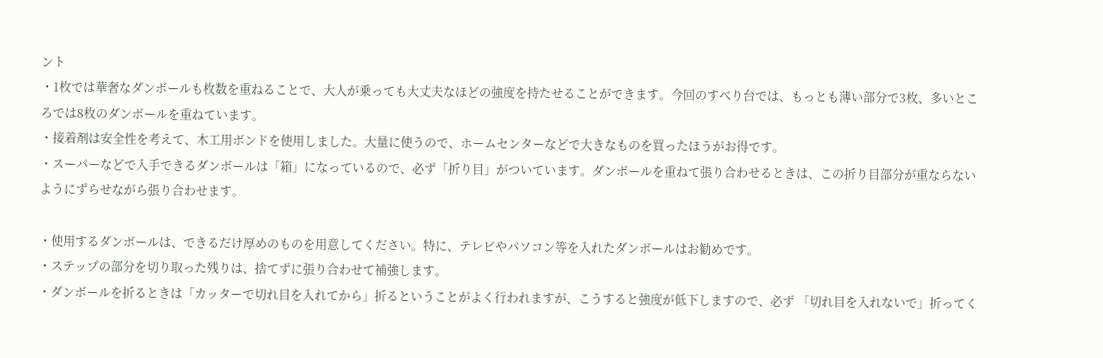ント
・1枚では華奢なダンボールも枚数を重ねることで、大人が乗っても大丈夫なほどの強度を持たせることができます。今回のすべり台では、もっとも薄い部分で3枚、多いところでは8枚のダンボールを重ねています。
・接着剤は安全性を考えて、木工用ボンドを使用しました。大量に使うので、ホームセンターなどで大きなものを買ったほうがお得です。
・スーパーなどで入手できるダンボールは「箱」になっているので、必ず「折り目」がついています。ダンボールを重ねて張り合わせるときは、この折り目部分が重ならないようにずらせながら張り合わせます。

・使用するダンボールは、できるだけ厚めのものを用意してください。特に、テレビやパソコン等を入れたダンボールはお勧めです。
・ステップの部分を切り取った残りは、捨てずに張り合わせて補強します。
・ダンボールを折るときは「カッターで切れ目を入れてから」折るということがよく行われますが、こうすると強度が低下しますので、必ず 「切れ目を入れないで」折ってく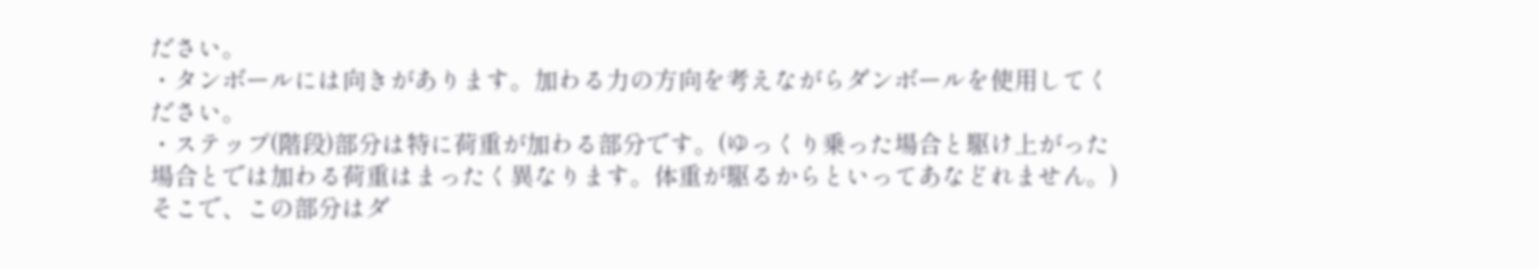ださい。
・タンボールには向きがあります。加わる力の方向を考えながらダンボールを使用してください。
・ステップ(階段)部分は特に荷重が加わる部分です。(ゆっくり乗った場合と駆け上がった場合とでは加わる荷重はまったく異なります。体重が駆るからといってあなどれません。)
そこで、この部分はダ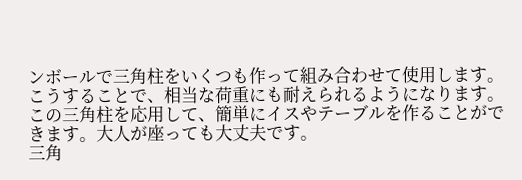ンボールで三角柱をいくつも作って組み合わせて使用します。
こうすることで、相当な荷重にも耐えられるようになります。
この三角柱を応用して、簡単にイスやテーブルを作ることができます。大人が座っても大丈夫です。
三角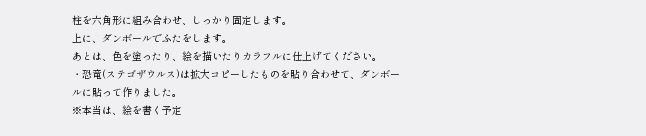柱を六角形に組み合わせ、しっかり固定します。
上に、ダンボールでふたをします。
あとは、色を塗ったり、絵を描いたりカラフルに仕上げてください。
・恐竜(ステゴザウルス)は拡大コピーしたものを貼り合わせて、ダンボールに貼って作りました。
※本当は、絵を書く予定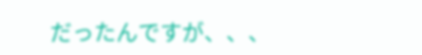だったんですが、、、